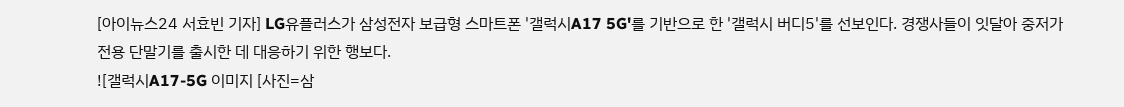[아이뉴스24 서효빈 기자] LG유플러스가 삼성전자 보급형 스마트폰 '갤럭시A17 5G'를 기반으로 한 '갤럭시 버디5'를 선보인다. 경쟁사들이 잇달아 중저가 전용 단말기를 출시한 데 대응하기 위한 행보다.
![갤럭시A17-5G 이미지 [사진=삼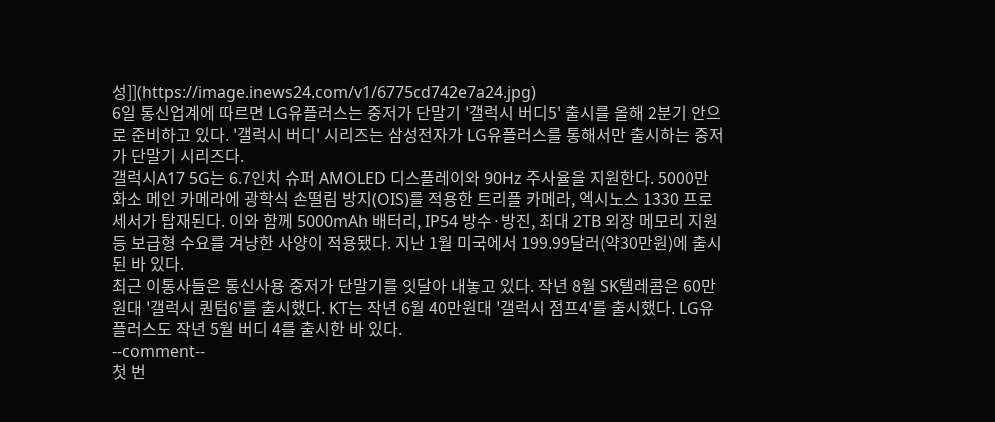성]](https://image.inews24.com/v1/6775cd742e7a24.jpg)
6일 통신업계에 따르면 LG유플러스는 중저가 단말기 '갤럭시 버디5' 출시를 올해 2분기 안으로 준비하고 있다. '갤럭시 버디' 시리즈는 삼성전자가 LG유플러스를 통해서만 출시하는 중저가 단말기 시리즈다.
갤럭시A17 5G는 6.7인치 슈퍼 AMOLED 디스플레이와 90Hz 주사율을 지원한다. 5000만 화소 메인 카메라에 광학식 손떨림 방지(OIS)를 적용한 트리플 카메라, 엑시노스 1330 프로세서가 탑재된다. 이와 함께 5000mAh 배터리, IP54 방수·방진, 최대 2TB 외장 메모리 지원 등 보급형 수요를 겨냥한 사양이 적용됐다. 지난 1월 미국에서 199.99달러(약30만원)에 출시된 바 있다.
최근 이통사들은 통신사용 중저가 단말기를 잇달아 내놓고 있다. 작년 8월 SK텔레콤은 60만원대 '갤럭시 퀀텀6'를 출시했다. KT는 작년 6월 40만원대 '갤럭시 점프4'를 출시했다. LG유플러스도 작년 5월 버디 4를 출시한 바 있다.
--comment--
첫 번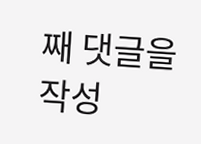째 댓글을 작성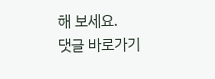해 보세요.
댓글 바로가기